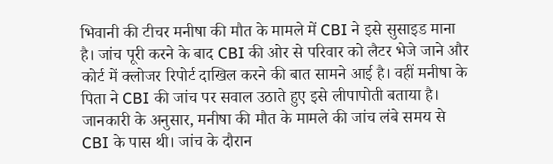भिवानी की टीचर मनीषा की मौत के मामले में CBI ने इसे सुसाइड माना है। जांच पूरी करने के बाद CBI की ओर से परिवार को लैटर भेजे जाने और कोर्ट में क्लोजर रिपोर्ट दाखिल करने की बात सामने आई है। वहीं मनीषा के पिता ने CBI की जांच पर सवाल उठाते हुए इसे लीपापोती बताया है।
जानकारी के अनुसार, मनीषा की मौत के मामले की जांच लंबे समय से CBI के पास थी। जांच के दौरान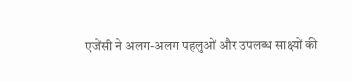एजेंसी ने अलग-अलग पहलुओं और उपलब्ध साक्ष्यों की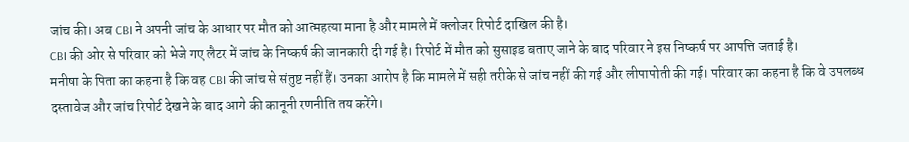जांच की। अब CBI ने अपनी जांच के आधार पर मौत को आत्महत्या माना है और मामले में क्लोजर रिपोर्ट दाखिल की है।
CBI की ओर से परिवार को भेजे गए लैटर में जांच के निष्कर्ष की जानकारी दी गई है। रिपोर्ट में मौत को सुसाइड बताए जाने के बाद परिवार ने इस निष्कर्ष पर आपत्ति जताई है।
मनीषा के पिता का कहना है कि वह CBI की जांच से संतुष्ट नहीं हैं। उनका आरोप है कि मामले में सही तरीके से जांच नहीं की गई और लीपापोती की गई। परिवार का कहना है कि वे उपलब्ध दस्तावेज और जांच रिपोर्ट देखने के बाद आगे की कानूनी रणनीति तय करेंगे।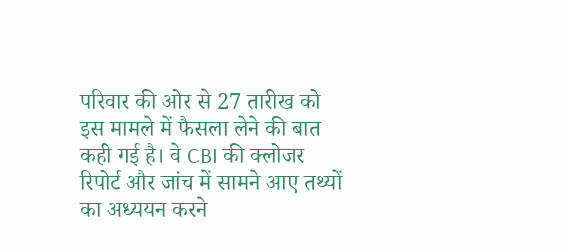परिवार की ओर से 27 तारीख को इस मामले में फैसला लेने की बात कही गई है। वे CBI की क्लोजर रिपोर्ट और जांच में सामने आए तथ्यों का अध्ययन करने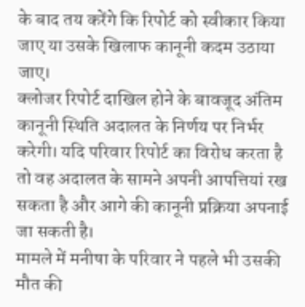के बाद तय करेंगे कि रिपोर्ट को स्वीकार किया जाए या उसके खिलाफ कानूनी कदम उठाया जाए।
क्लोजर रिपोर्ट दाखिल होने के बावजूद अंतिम कानूनी स्थिति अदालत के निर्णय पर निर्भर करेगी। यदि परिवार रिपोर्ट का विरोध करता है तो वह अदालत के सामने अपनी आपत्तियां रख सकता है और आगे की कानूनी प्रक्रिया अपनाई जा सकती है।
मामले में मनीषा के परिवार ने पहले भी उसकी मौत की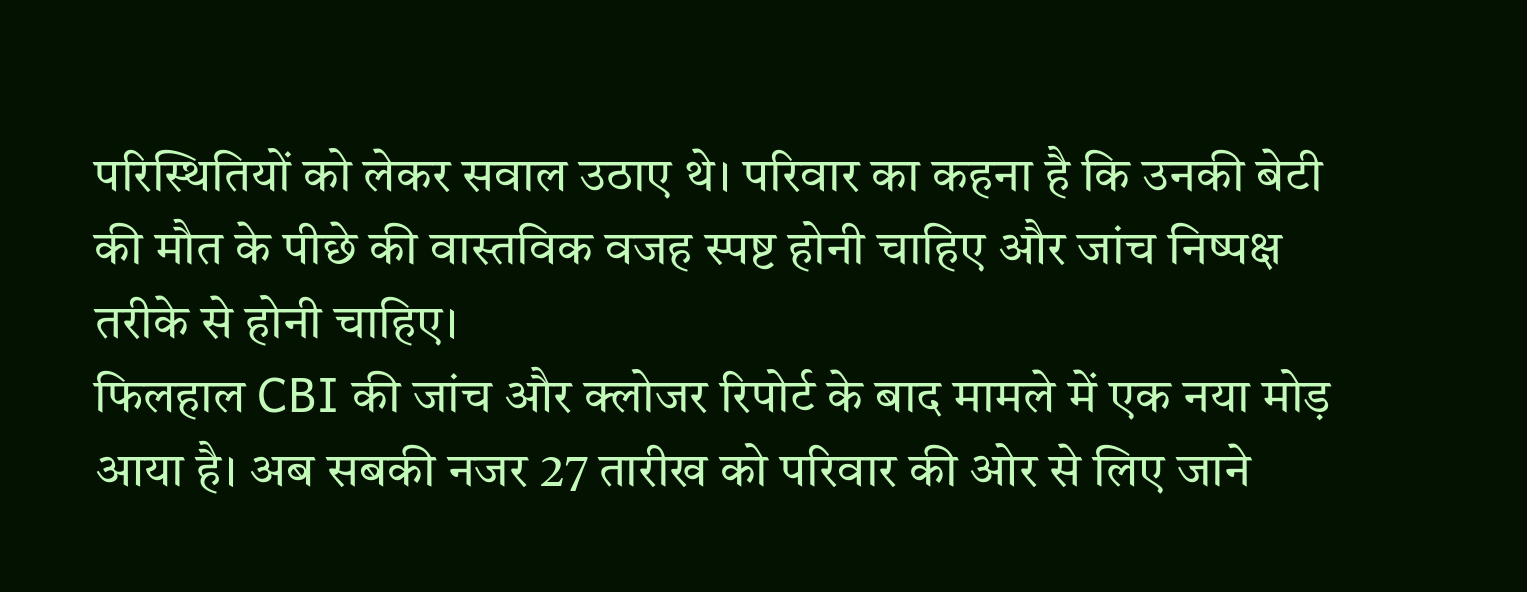परिस्थितियों को लेकर सवाल उठाए थे। परिवार का कहना है कि उनकी बेटी की मौत के पीछे की वास्तविक वजह स्पष्ट होनी चाहिए और जांच निष्पक्ष तरीके से होनी चाहिए।
फिलहाल CBI की जांच और क्लोजर रिपोर्ट के बाद मामले में एक नया मोड़ आया है। अब सबकी नजर 27 तारीख को परिवार की ओर से लिए जाने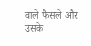वाले फैसले और उसके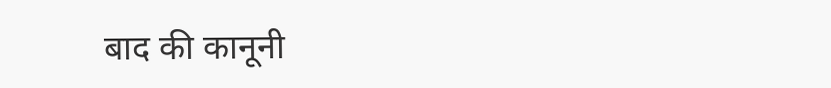बाद की कानूनी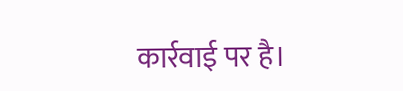कार्रवाई पर है।